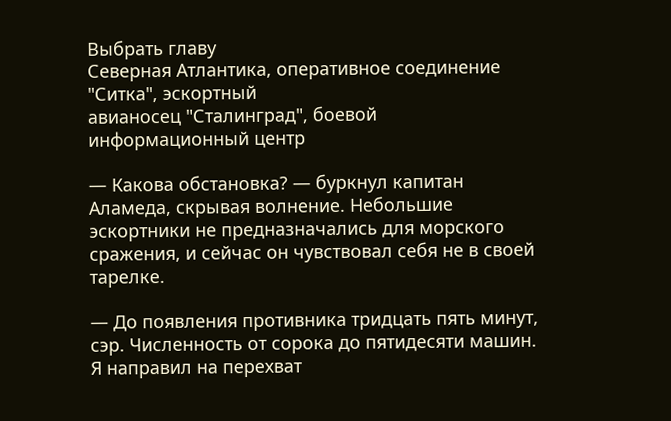Выбрать главу
Северная Атлантика, оперативное соединение "Ситка", эскортный
авианосец "Сталинград", боевой информационный центр

— Какова обстановка? — буркнул капитан Аламеда, скрывая волнение. Небольшие эскортники не предназначались для морского сражения, и сейчас он чувствовал себя не в своей тарелке.

— До появления противника тридцать пять минут, сэр. Численность от сорока до пятидесяти машин. Я направил на перехват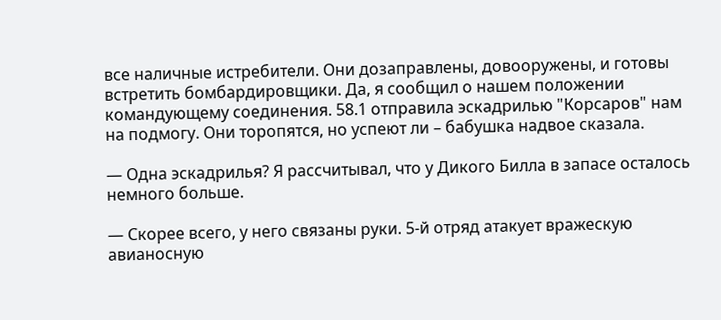все наличные истребители. Они дозаправлены, довооружены, и готовы встретить бомбардировщики. Да, я сообщил о нашем положении командующему соединения. 58.1 отправила эскадрилью "Корсаров" нам на подмогу. Они торопятся, но успеют ли – бабушка надвое сказала.

— Одна эскадрилья? Я рассчитывал, что у Дикого Билла в запасе осталось немного больше.

— Скорее всего, у него связаны руки. 5-й отряд атакует вражескую авианосную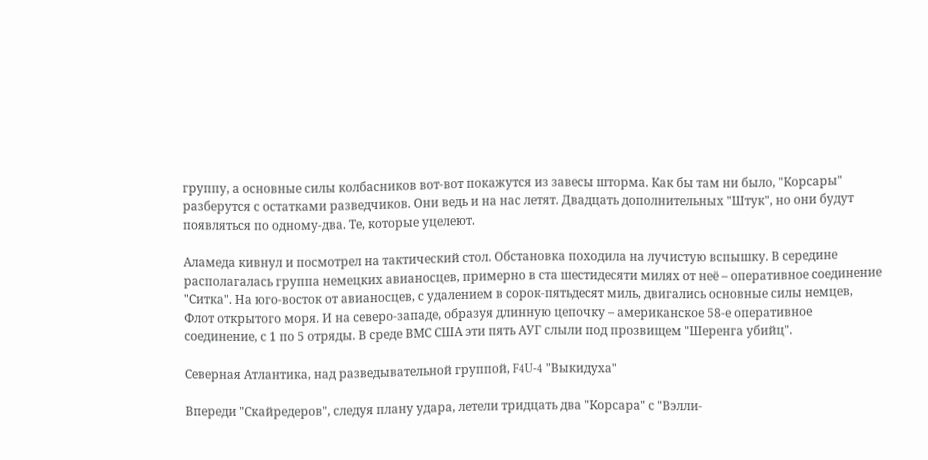группу, а основные силы колбасников вот-вот покажутся из завесы шторма. Как бы там ни было, "Корсары" разберутся с остатками разведчиков. Они ведь и на нас летят. Двадцать дополнительных "Штук", но они будут появляться по одному-два. Те, которые уцелеют.

Аламеда кивнул и посмотрел на тактический стол. Обстановка походила на лучистую вспышку. В середине располагалась группа немецких авианосцев, примерно в ста шестидесяти милях от неё – оперативное соединение "Ситка". На юго-восток от авианосцев, с удалением в сорок-пятьдесят миль, двигались основные силы немцев, Флот открытого моря. И на северо-западе, образуя длинную цепочку – американское 58-е оперативное соединение, с 1 по 5 отряды. В среде ВМС США эти пять АУГ слыли под прозвищем "Шеренга убийц".

Северная Атлантика, над разведывательной группой, F4U-4 "Выкидуха"

Впереди "Скайредеров", следуя плану удара, летели тридцать два "Корсара" с "Вэлли-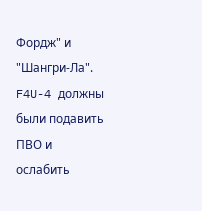Фордж" и "Шангри-Ла". F4U-4 должны были подавить ПВО и ослабить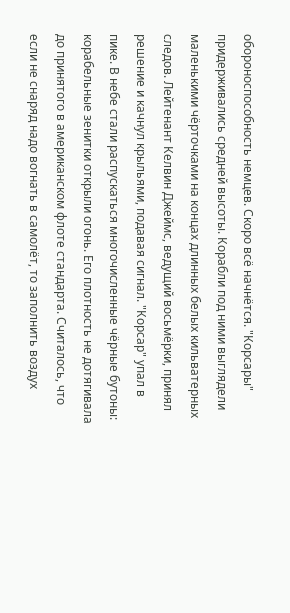обороноспособность немцев. Скоро всё начнётся. "Корсары" придерживались средней высоты. Корабли под ними выглядели маленькими чёрточками на концах длинных белых кильватерных следов. Лейтенант Келвин Джеймс, ведущий восьмёрки, принял решение и качнул крыльями, подавая сигнал. "Корсар" упал в пике. В небе стали распускаться многочисленные чёрные бутоны: корабельные зенитки открыли огонь. Его плотность не дотягивала до принятого в американском флоте стандарта. Считалось, что если не снаряд надо вогнать в самолёт, то заполнить воздух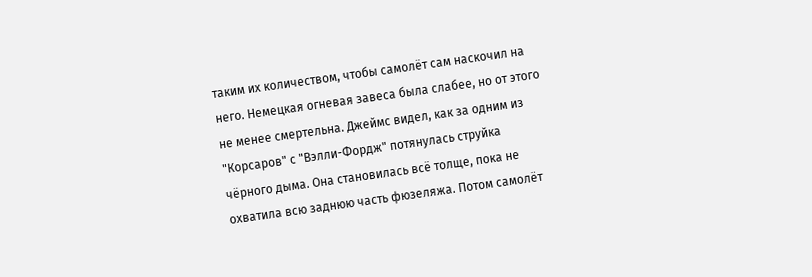таким их количеством, чтобы самолёт сам наскочил на него. Немецкая огневая завеса была слабее, но от этого не менее смертельна. Джеймс видел, как за одним из "Корсаров" с "Вэлли-Фордж" потянулась струйка чёрного дыма. Она становилась всё толще, пока не охватила всю заднюю часть фюзеляжа. Потом самолёт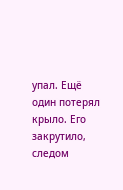упал. Ещё один потерял крыло. Его закрутило, следом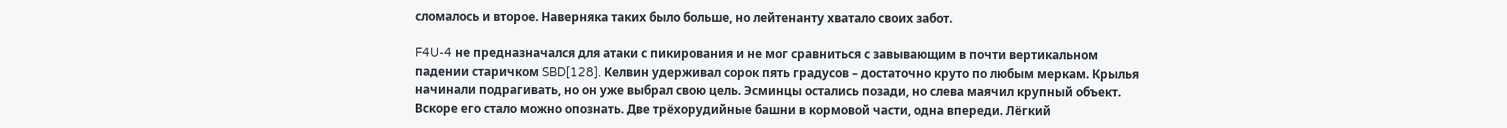сломалось и второе. Наверняка таких было больше, но лейтенанту хватало своих забот.

F4U-4 не предназначался для атаки с пикирования и не мог сравниться с завывающим в почти вертикальном падении старичком SBD[128]. Келвин удерживал сорок пять градусов – достаточно круто по любым меркам. Крылья начинали подрагивать, но он уже выбрал свою цель. Эсминцы остались позади, но слева маячил крупный объект. Вскоре его стало можно опознать. Две трёхорудийные башни в кормовой части, одна впереди. Лёгкий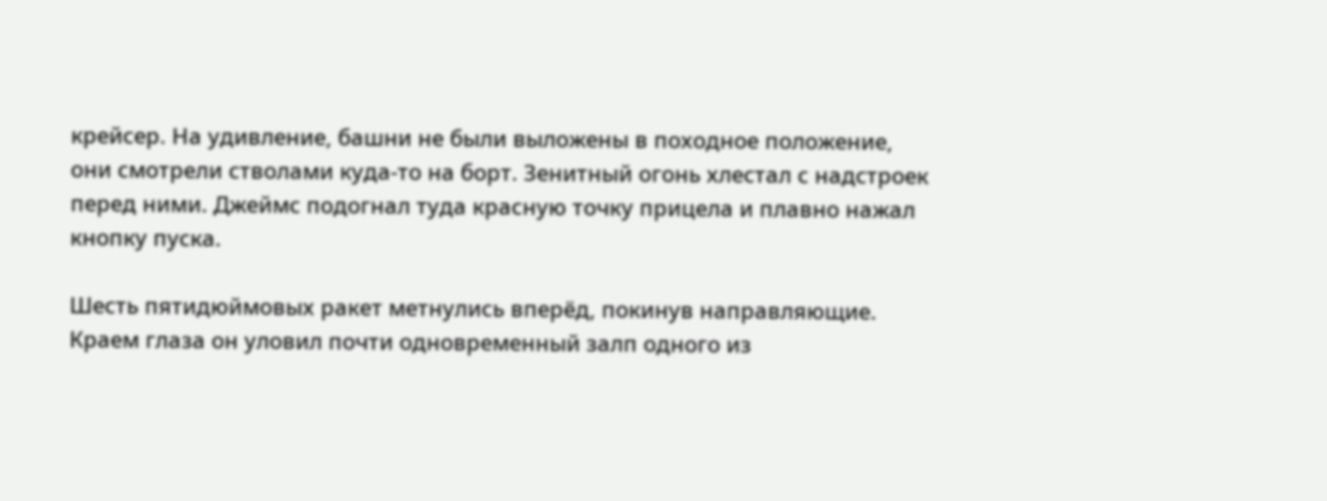крейсер. На удивление, башни не были выложены в походное положение, они смотрели стволами куда-то на борт. Зенитный огонь хлестал с надстроек перед ними. Джеймс подогнал туда красную точку прицела и плавно нажал кнопку пуска.

Шесть пятидюймовых ракет метнулись вперёд, покинув направляющие. Краем глаза он уловил почти одновременный залп одного из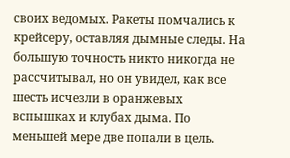своих ведомых. Ракеты помчались к крейсеру, оставляя дымные следы. На большую точность никто никогда не рассчитывал, но он увидел, как все шесть исчезли в оранжевых вспышках и клубах дыма. По меньшей мере две попали в цель.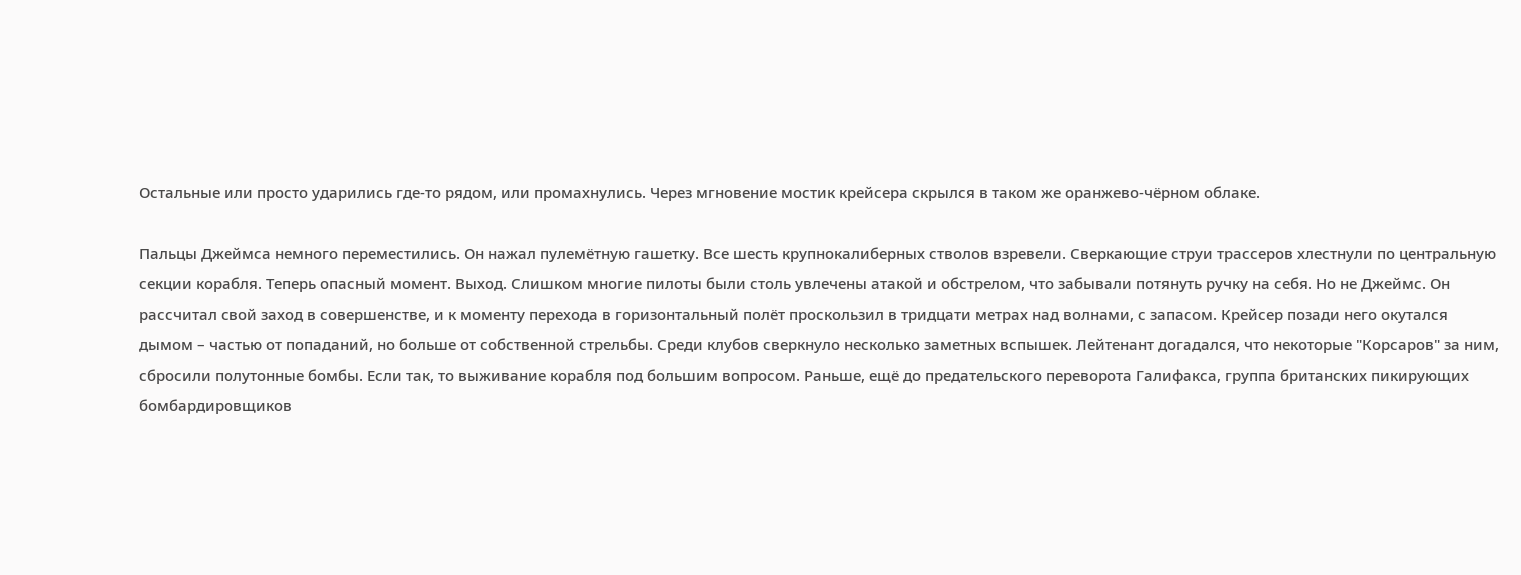Остальные или просто ударились где-то рядом, или промахнулись. Через мгновение мостик крейсера скрылся в таком же оранжево-чёрном облаке.

Пальцы Джеймса немного переместились. Он нажал пулемётную гашетку. Все шесть крупнокалиберных стволов взревели. Сверкающие струи трассеров хлестнули по центральную секции корабля. Теперь опасный момент. Выход. Слишком многие пилоты были столь увлечены атакой и обстрелом, что забывали потянуть ручку на себя. Но не Джеймс. Он рассчитал свой заход в совершенстве, и к моменту перехода в горизонтальный полёт проскользил в тридцати метрах над волнами, с запасом. Крейсер позади него окутался дымом – частью от попаданий, но больше от собственной стрельбы. Среди клубов сверкнуло несколько заметных вспышек. Лейтенант догадался, что некоторые "Корсаров" за ним, сбросили полутонные бомбы. Если так, то выживание корабля под большим вопросом. Раньше, ещё до предательского переворота Галифакса, группа британских пикирующих бомбардировщиков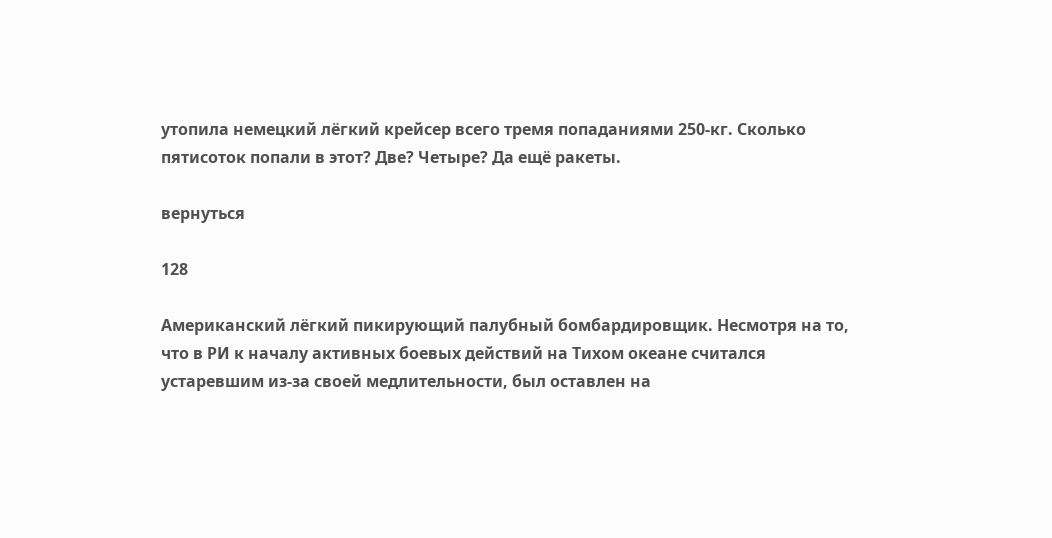утопила немецкий лёгкий крейсер всего тремя попаданиями 250-кг. Сколько пятисоток попали в этот? Две? Четыре? Да ещё ракеты.

вернуться

128

Американский лёгкий пикирующий палубный бомбардировщик. Несмотря на то, что в РИ к началу активных боевых действий на Тихом океане считался устаревшим из-за своей медлительности, был оставлен на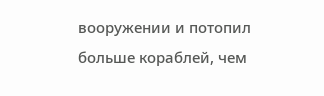вооружении и потопил больше кораблей, чем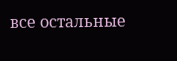все остальные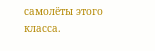самолёты этого класса.